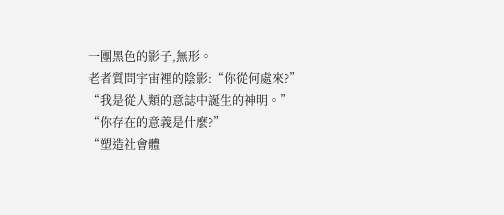一團黑色的影子,無形。
老者質問宇宙裡的陰影:“你從何處來?”
“我是從人類的意誌中誕生的神明。”
“你存在的意義是什麼?”
“塑造社會體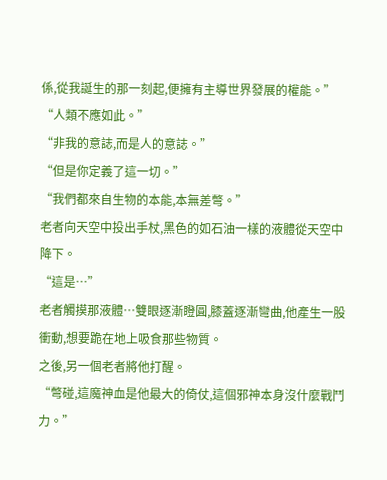係,從我誕生的那一刻起,便擁有主導世界發展的權能。”
“人類不應如此。”
“非我的意誌,而是人的意誌。”
“但是你定義了這一切。”
“我們都來自生物的本能,本無差彆。”
老者向天空中投出手杖,黑色的如石油一樣的液體從天空中降下。
“這是…”
老者觸摸那液體…雙眼逐漸瞪圓,膝蓋逐漸彎曲,他產生一股衝動,想要跪在地上吸食那些物質。
之後,另一個老者將他打醒。
“彆碰,這魔神血是他最大的倚仗,這個邪神本身沒什麼戰鬥力。”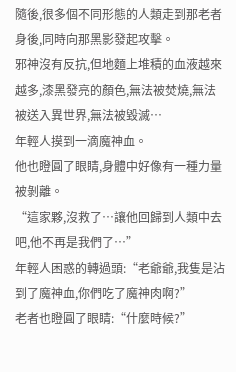隨後,很多個不同形態的人類走到那老者身後,同時向那黑影發起攻擊。
邪神沒有反抗,但地麵上堆積的血液越來越多,漆黑發亮的顏色,無法被焚燒,無法被送入異世界,無法被毀滅…
年輕人摸到一滴魔神血。
他也瞪圓了眼睛,身體中好像有一種力量被剝離。
“這家夥,沒救了…讓他回歸到人類中去吧,他不再是我們了…”
年輕人困惑的轉過頭:“老爺爺,我隻是沾到了魔神血,你們吃了魔神肉啊?”
老者也瞪圓了眼睛:“什麼時候?”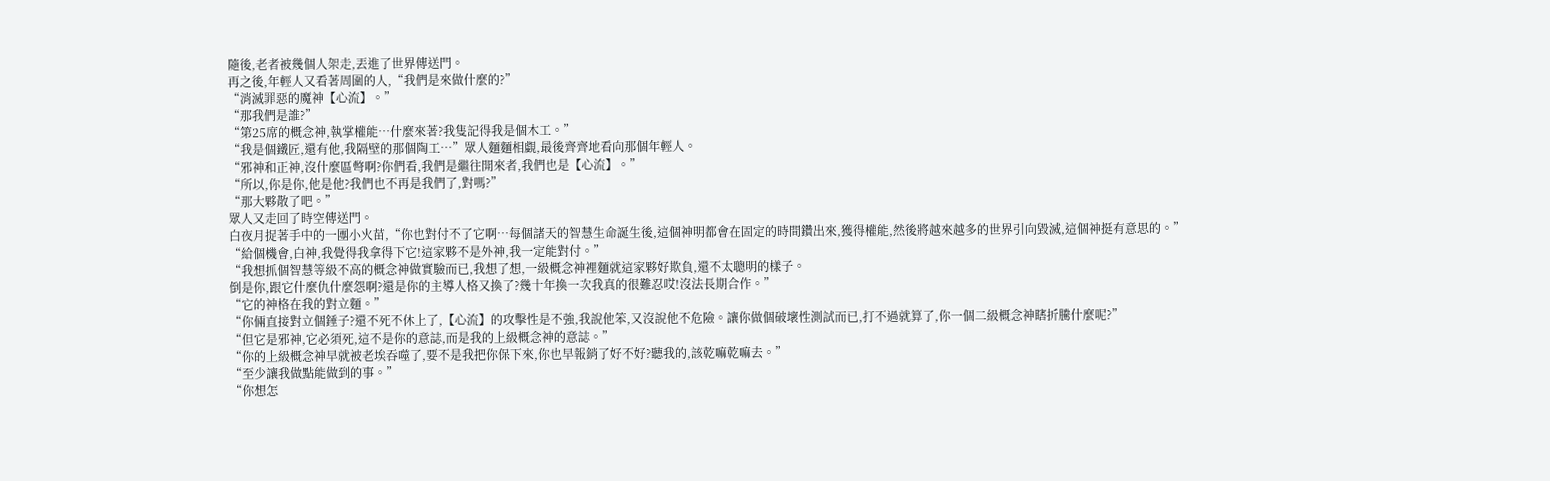隨後,老者被幾個人架走,丟進了世界傳送門。
再之後,年輕人又看著周圍的人,“我們是來做什麼的?”
“消滅罪惡的魔神【心流】。”
“那我們是誰?”
“第25席的概念神,執掌權能…什麼來著?我隻記得我是個木工。”
“我是個鐵匠,還有他,我隔壁的那個陶工…”眾人麵麵相覷,最後齊齊地看向那個年輕人。
“邪神和正神,沒什麼區彆啊?你們看,我們是繼往開來者,我們也是【心流】。”
“所以,你是你,他是他?我們也不再是我們了,對嗎?”
“那大夥散了吧。”
眾人又走回了時空傳送門。
白夜月捉著手中的一團小火苗,“你也對付不了它啊…每個諸天的智慧生命誕生後,這個神明都會在固定的時間鑽出來,獲得權能,然後將越來越多的世界引向毀滅,這個神挺有意思的。”
“給個機會,白神,我覺得我拿得下它!這家夥不是外神,我一定能對付。”
“我想抓個智慧等級不高的概念神做實驗而已,我想了想,一級概念神裡麵就這家夥好欺負,還不太聰明的樣子。
倒是你,跟它什麼仇什麼怨啊?還是你的主導人格又換了?幾十年換一次我真的很難忍哎!沒法長期合作。”
“它的神格在我的對立麵。”
“你倆直接對立個錘子?還不死不休上了,【心流】的攻擊性是不強,我說他笨,又沒說他不危險。讓你做個破壞性測試而已,打不過就算了,你一個二級概念神瞎折騰什麼呢?”
“但它是邪神,它必須死,這不是你的意誌,而是我的上級概念神的意誌。”
“你的上級概念神早就被老埃吞噬了,要不是我把你保下來,你也早報銷了好不好?聽我的,該乾嘛乾嘛去。”
“至少讓我做點能做到的事。”
“你想怎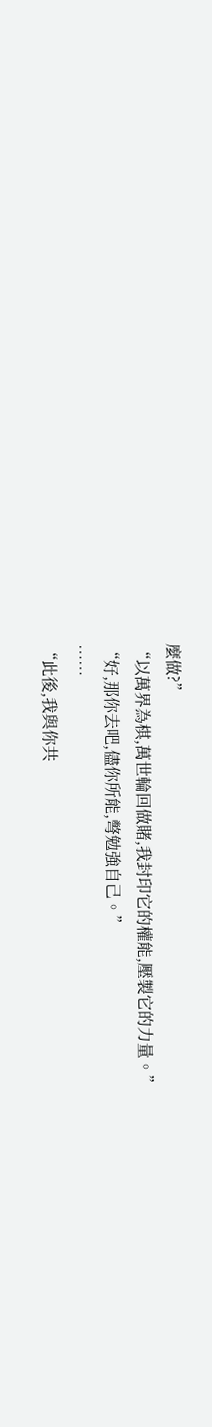麼做?”
“以萬界為棋,萬世輪回做賭,我封印它的權能,壓製它的力量。”
“好,那你去吧,儘你所能,彆勉強自己。”
……
“此後,我與你共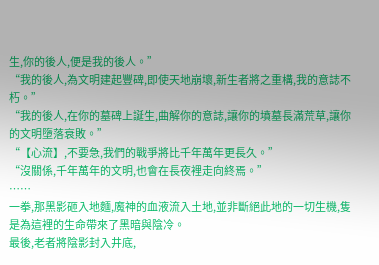生,你的後人,便是我的後人。”
“我的後人,為文明建起豐碑,即使天地崩壞,新生者將之重構,我的意誌不朽。”
“我的後人,在你的墓碑上誕生,曲解你的意誌,讓你的墳墓長滿荒草,讓你的文明墮落衰敗。”
“【心流】,不要急,我們的戰爭將比千年萬年更長久。”
“沒關係,千年萬年的文明,也會在長夜裡走向終焉。”
……
一拳,那黑影砸入地麵,魔神的血液流入土地,並非斷絕此地的一切生機,隻是為這裡的生命帶來了黑暗與陰冷。
最後,老者將陰影封入井底,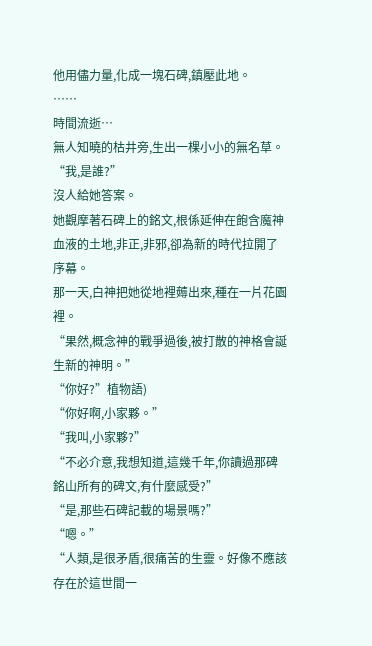他用儘力量,化成一塊石碑,鎮壓此地。
……
時間流逝…
無人知曉的枯井旁,生出一棵小小的無名草。
“我,是誰?”
沒人給她答案。
她觀摩著石碑上的銘文,根係延伸在飽含魔神血液的土地,非正,非邪,卻為新的時代拉開了序幕。
那一天,白神把她從地裡薅出來,種在一片花園裡。
“果然,概念神的戰爭過後,被打散的神格會誕生新的神明。”
“你好?”植物語)
“你好啊,小家夥。”
“我叫,小家夥?”
“不必介意,我想知道,這幾千年,你讀過那碑銘山所有的碑文,有什麼感受?”
“是,那些石碑記載的場景嗎?”
“嗯。”
“人類,是很矛盾,很痛苦的生靈。好像不應該存在於這世間一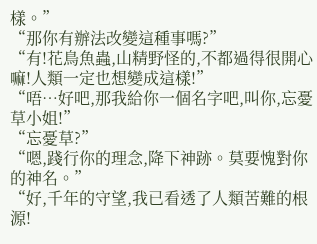樣。”
“那你有辦法改變這種事嗎?”
“有!花鳥魚蟲,山精野怪的,不都過得很開心嘛!人類一定也想變成這樣!”
“唔…好吧,那我給你一個名字吧,叫你,忘憂草小姐!”
“忘憂草?”
“嗯,踐行你的理念,降下神跡。莫要愧對你的神名。”
“好,千年的守望,我已看透了人類苦難的根源!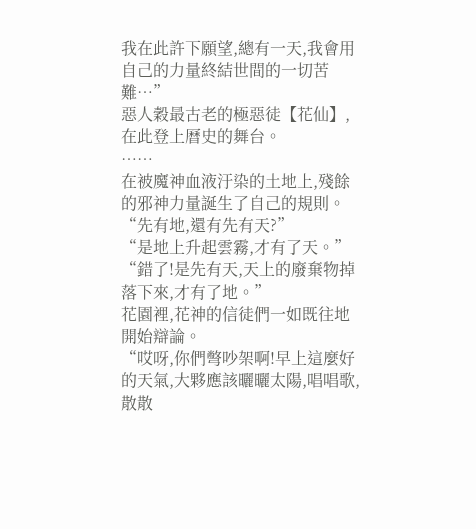我在此許下願望,總有一天,我會用自己的力量終結世間的一切苦難…”
惡人穀最古老的極惡徒【花仙】,在此登上曆史的舞台。
……
在被魔神血液汙染的土地上,殘餘的邪神力量誕生了自己的規則。
“先有地,還有先有天?”
“是地上升起雲霧,才有了天。”
“錯了!是先有天,天上的廢棄物掉落下來,才有了地。”
花園裡,花神的信徒們一如既往地開始辯論。
“哎呀,你們彆吵架啊!早上這麼好的天氣,大夥應該曬曬太陽,唱唱歌,散散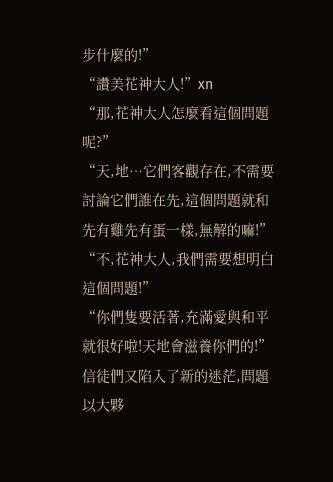步什麼的!”
“讚美花神大人!”xn
“那,花神大人怎麼看這個問題呢?”
“天,地…它們客觀存在,不需要討論它們誰在先,這個問題就和先有雞先有蛋一樣,無解的嘛!”
“不,花神大人,我們需要想明白這個問題!”
“你們隻要活著,充滿愛與和平就很好啦!天地會滋養你們的!”
信徒們又陷入了新的迷茫,問題以大夥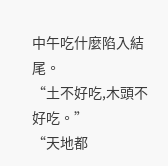中午吃什麼陷入結尾。
“土不好吃,木頭不好吃。”
“天地都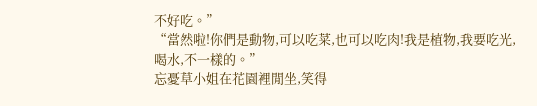不好吃。”
“當然啦!你們是動物,可以吃菜,也可以吃肉!我是植物,我要吃光,喝水,不一樣的。”
忘憂草小姐在花園裡閒坐,笑得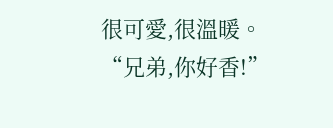很可愛,很溫暖。
“兄弟,你好香!”